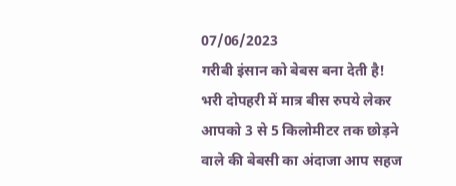07/06/2023
गरीबी इंसान को बेबस बना देती है!
भरी दोपहरी में मात्र बीस रुपये लेकर आपको 3 से 5 किलोमीटर तक छोड़ने वाले की बेबसी का अंदाजा आप सहज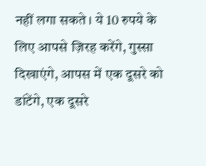नहीं लगा सकते। ये 10 रुपये के लिए आपसे ज़िरह करेंगे, गुस्सा दिखाएंगे, आपस में एक दूसरे को डांटेंगे, एक दूसरे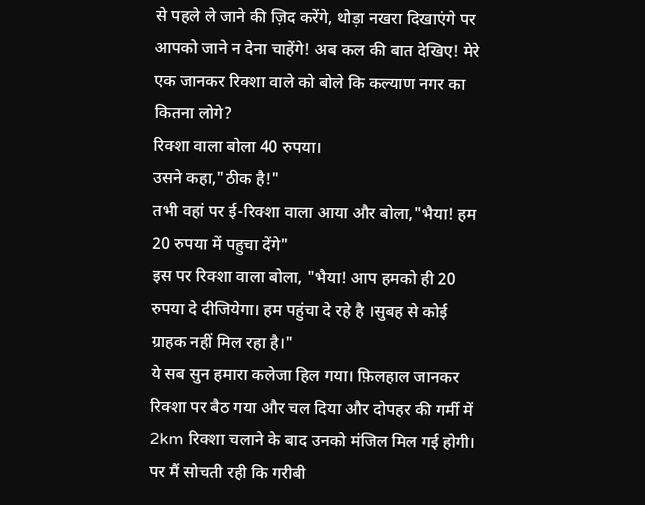से पहले ले जाने की ज़िद करेंगे, थोड़ा नखरा दिखाएंगे पर आपको जाने न देना चाहेंगे! अब कल की बात देखिए! मेरे एक जानकर रिक्शा वाले को बोले कि कल्याण नगर का कितना लोगे?
रिक्शा वाला बोला 40 रुपया।
उसने कहा,"ठीक है!"
तभी वहां पर ई-रिक्शा वाला आया और बोला,"भैया! हम 20 रुपया में पहुचा देंगे"
इस पर रिक्शा वाला बोला, "भैया! आप हमको ही 20 रुपया दे दीजियेगा। हम पहुंचा दे रहे है ।सुबह से कोई ग्राहक नहीं मिल रहा है।"
ये सब सुन हमारा कलेजा हिल गया। फ़िलहाल जानकर रिक्शा पर बैठ गया और चल दिया और दोपहर की गर्मी में 2km रिक्शा चलाने के बाद उनको मंजिल मिल गई होगी। पर मैं सोचती रही कि गरीबी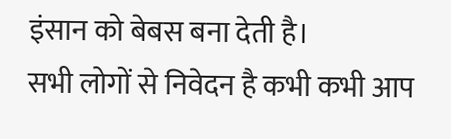इंसान को बेबस बना देती है।
सभी लोगों से निवेदन है कभी कभी आप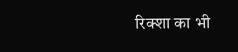रिक्शा का भी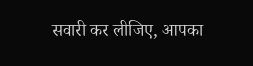सवारी कर लीजिए, आपका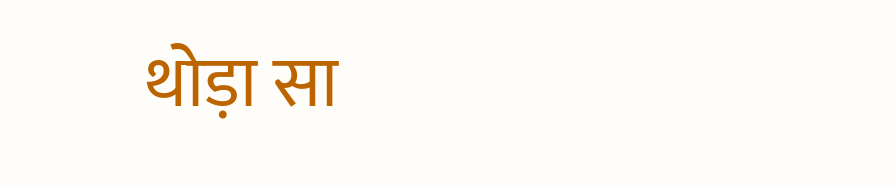थोड़ा सा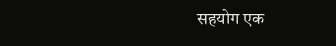सहयोग एक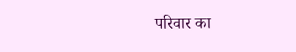परिवार का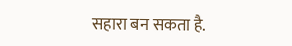सहारा बन सकता है.